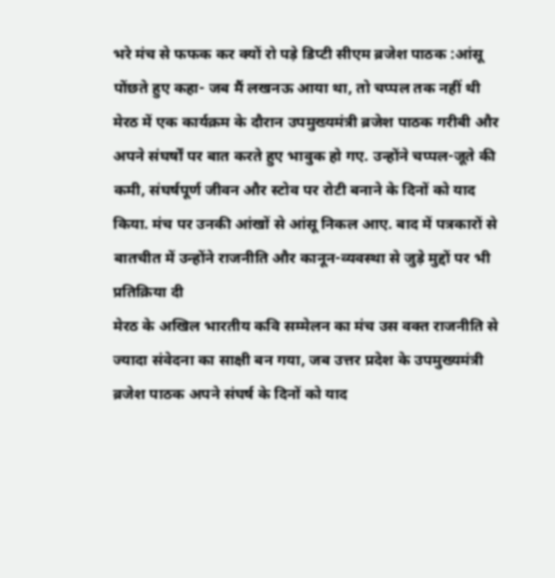भरे मंच से फफक कर क्यों रो पड़े डिप्टी सीएम ब्रजेश पाठक :आंसू पोंछते हुए कहा- जब मैं लखनऊ आया था, तो चप्पल तक नहीं थी
मेरठ में एक कार्यक्रम के दौरान उपमुख्यमंत्री ब्रजेश पाठक गरीबी और अपने संघर्षों पर बात करते हुए भावुक हो गए. उन्होंने चप्पल-जूते की कमी, संघर्षपूर्ण जीवन और स्टोव पर रोटी बनाने के दिनों को याद किया. मंच पर उनकी आंखों से आंसू निकल आए. बाद में पत्रकारों से बातचीत में उन्होंने राजनीति और कानून-व्यवस्था से जुड़े मुद्दों पर भी प्रतिक्रिया दी
मेरठ के अखिल भारतीय कवि सम्मेलन का मंच उस वक्त राजनीति से ज्यादा संवेदना का साक्षी बन गया, जब उत्तर प्रदेश के उपमुख्यमंत्री ब्रजेश पाठक अपने संघर्ष के दिनों को याद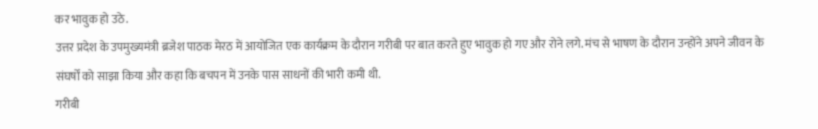कर भावुक हो उठे.
उत्तर प्रदेश के उपमुख्यमंत्री ब्रजेश पाठक मेरठ में आयोजित एक कार्यक्रम के दौरान गरीबी पर बात करते हुए भावुक हो गए और रोने लगे. मंच से भाषण के दौरान उन्होंने अपने जीवन के संघर्षों को साझा किया और कहा कि बचपन में उनके पास साधनों की भारी कमी थी.
गरीबी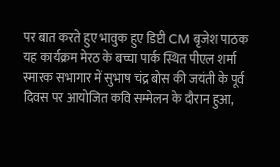पर बात करते हुए भावुक हुए डिप्टी CM बृजेश पाठक
यह कार्यक्रम मेरठ के बच्चा पार्क स्थित पीएल शर्मा स्मारक सभागार में सुभाष चंद्र बोस की जयंती के पूर्व दिवस पर आयोजित कवि सम्मेलन के दौरान हुआ,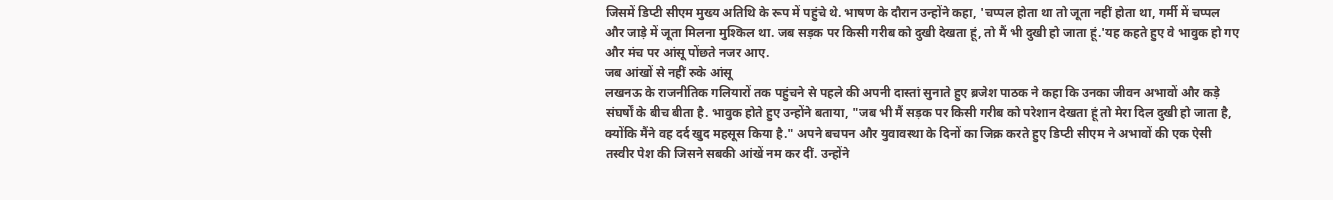जिसमें डिप्टी सीएम मुख्य अतिथि के रूप में पहुंचे थे. भाषण के दौरान उन्होंने कहा, 'चप्पल होता था तो जूता नहीं होता था, गर्मी में चप्पल और जाड़े में जूता मिलना मुश्किल था. जब सड़क पर किसी गरीब को दुखी देखता हूं, तो मैं भी दुखी हो जाता हूं.'यह कहते हुए वे भावुक हो गए और मंच पर आंसू पोंछते नजर आए.
जब आंखों से नहीं रुके आंसू
लखनऊ के राजनीतिक गलियारों तक पहुंचने से पहले की अपनी दास्तां सुनाते हुए ब्रजेश पाठक ने कहा कि उनका जीवन अभावों और कड़े संघर्षों के बीच बीता है. भावुक होते हुए उन्होंने बताया, "जब भी मैं सड़क पर किसी गरीब को परेशान देखता हूं तो मेरा दिल दुखी हो जाता है, क्योंकि मैंने वह दर्द खुद महसूस किया है." अपने बचपन और युवावस्था के दिनों का जिक्र करते हुए डिप्टी सीएम ने अभावों की एक ऐसी तस्वीर पेश की जिसने सबकी आंखें नम कर दीं. उन्होंने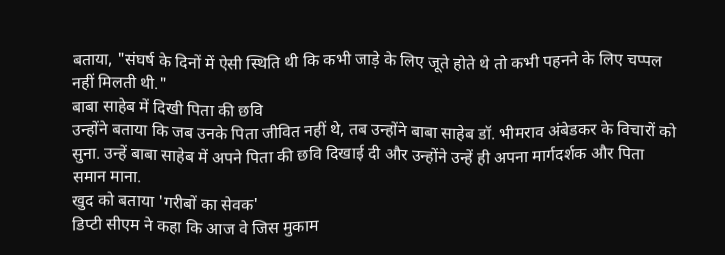बताया, "संघर्ष के दिनों में ऐसी स्थिति थी कि कभी जाड़े के लिए जूते होते थे तो कभी पहनने के लिए चप्पल नहीं मिलती थी."
बाबा साहेब में दिखी पिता की छवि
उन्होंने बताया कि जब उनके पिता जीवित नहीं थे, तब उन्होंने बाबा साहेब डॉ. भीमराव अंबेडकर के विचारों को सुना. उन्हें बाबा साहेब में अपने पिता की छवि दिखाई दी और उन्होंने उन्हें ही अपना मार्गदर्शक और पिता समान माना.
खुद को बताया 'गरीबों का सेवक'
डिप्टी सीएम ने कहा कि आज वे जिस मुकाम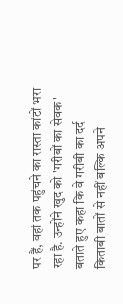पर हैं, वहां तक पहुंचने का रास्ता कांटों भरा रहा है. उन्होंने खुद को 'गरीबों का सेवक' बताते हुए कहा कि वे गरीबी का दर्द किताबी बातों से नहीं बल्कि अपने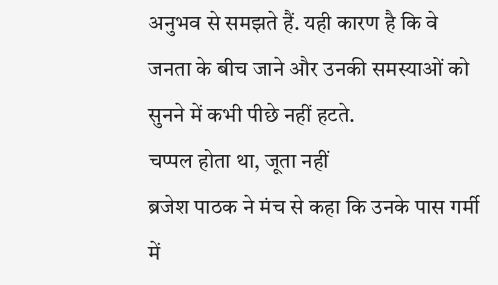अनुभव से समझते हैं. यही कारण है कि वे जनता के बीच जाने और उनकी समस्याओं को सुनने में कभी पीछे नहीं हटते.
चप्पल होता था, जूता नहीं
ब्रजेश पाठक ने मंच से कहा कि उनके पास गर्मी में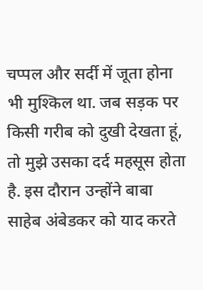चप्पल और सर्दी में जूता होना भी मुश्किल था. जब सड़क पर किसी गरीब को दुखी देखता हूं, तो मुझे उसका दर्द महसूस होता है. इस दौरान उन्होंने बाबा साहेब अंबेडकर को याद करते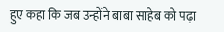हुए कहा कि जब उन्होंने बाबा साहेब को पढ़ा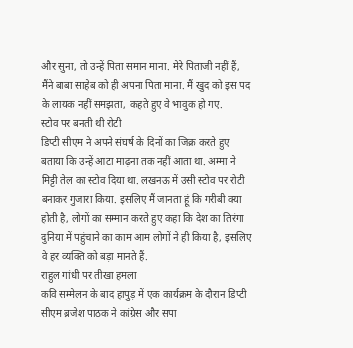और सुना, तो उन्हें पिता समान माना. मेरे पिताजी नहीं हैं, मैंने बाबा साहेब को ही अपना पिता माना. मैं खुद को इस पद के लायक नहीं समझता, कहते हुए वे भावुक हो गए.
स्टोव पर बनती थी रोटी
डिप्टी सीएम ने अपने संघर्ष के दिनों का जिक्र करते हुए बताया कि उन्हें आटा माढ़ना तक नहीं आता था. अम्मा ने मिट्टी तेल का स्टोव दिया था. लखनऊ में उसी स्टोव पर रोटी बनाकर गुजारा किया. इसलिए मैं जानता हूं कि गरीबी क्या होती है, लोगों का सम्मान करते हुए कहा कि देश का तिरंगा दुनिया में पहुंचाने का काम आम लोगों ने ही किया है, इसलिए वे हर व्यक्ति को बड़ा मानते हैं.
राहुल गांधी पर तीखा हमला
कवि सम्मेलन के बाद हापुड़ में एक कार्यक्रम के दौरान डिप्टी सीएम ब्रजेश पाठक ने कांग्रेस और सपा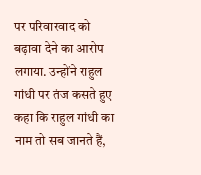पर परिवारवाद को बढ़ावा देने का आरोप लगाया. उन्होंने राहुल गांधी पर तंज कसते हुए कहा कि राहुल गांधी का नाम तो सब जानते हैं,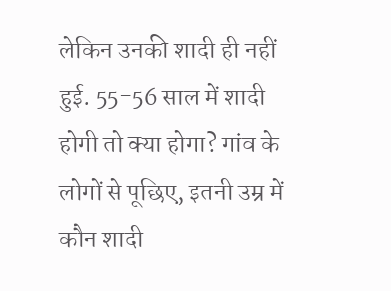लेकिन उनकी शादी ही नहीं हुई. 55-56 साल में शादी होगी तो क्या होगा? गांव के लोगों से पूछिए, इतनी उम्र में कौन शादी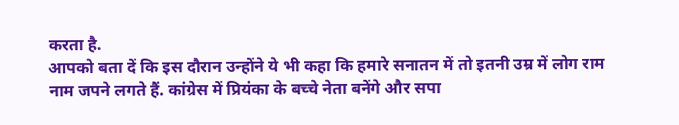करता है.
आपको बता दें कि इस दौरान उन्होंने ये भी कहा कि हमारे सनातन में तो इतनी उम्र में लोग राम नाम जपने लगते हैं. कांग्रेस में प्रियंका के बच्चे नेता बनेंगे और सपा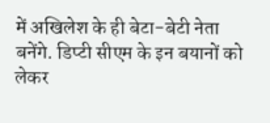में अखिलेश के ही बेटा-बेटी नेता बनेंगे. डिप्टी सीएम के इन बयानों को लेकर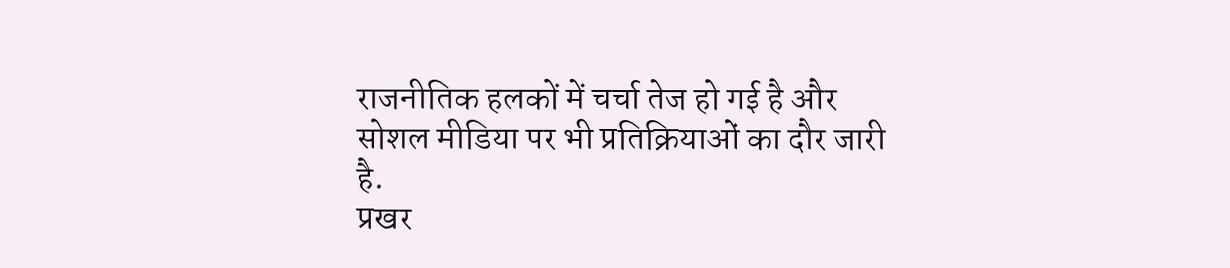राजनीतिक हलकों में चर्चा तेज हो गई है और सोशल मीडिया पर भी प्रतिक्रियाओं का दौर जारी है.
प्रखर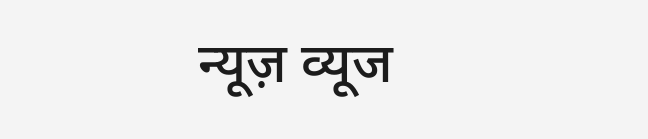न्यूज़ व्यूज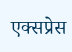एक्सप्रेस